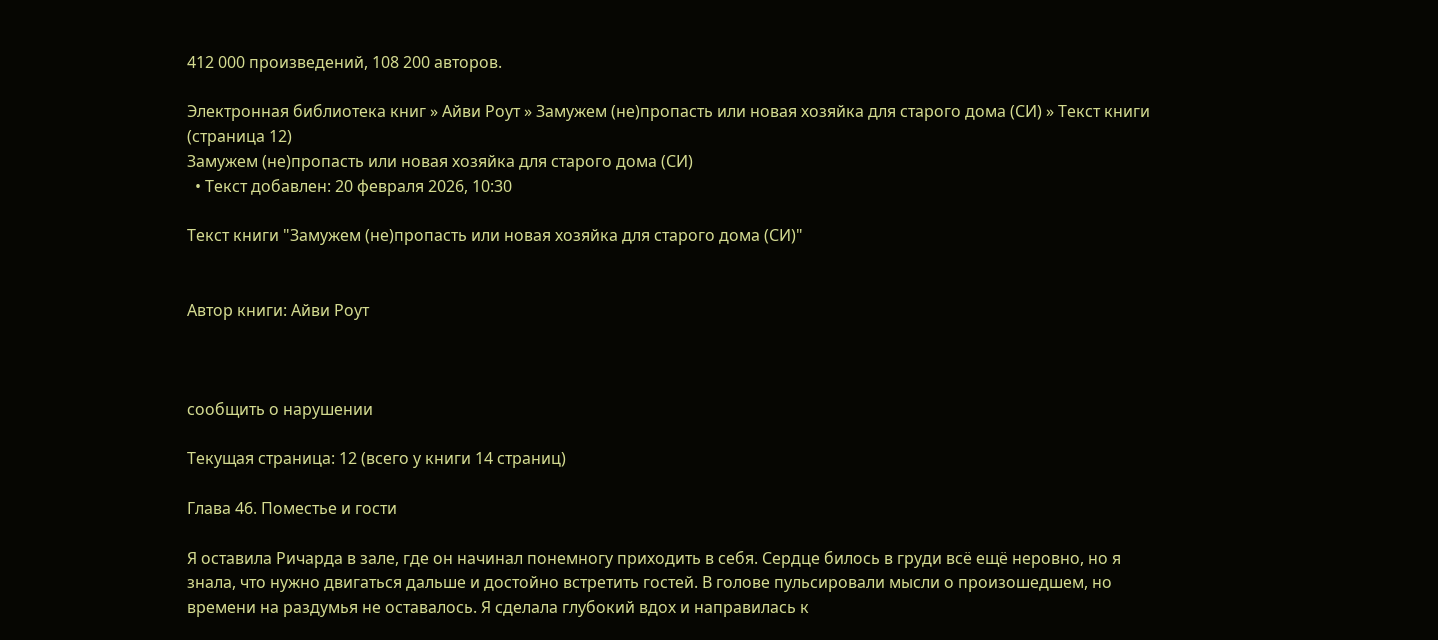412 000 произведений, 108 200 авторов.

Электронная библиотека книг » Айви Роут » Замужем (не)пропасть или новая хозяйка для старого дома (СИ) » Текст книги (страница 12)
Замужем (не)пропасть или новая хозяйка для старого дома (СИ)
  • Текст добавлен: 20 февраля 2026, 10:30

Текст книги "Замужем (не)пропасть или новая хозяйка для старого дома (СИ)"


Автор книги: Айви Роут



сообщить о нарушении

Текущая страница: 12 (всего у книги 14 страниц)

Глава 46. Поместье и гости

Я оставила Ричарда в зале, где он начинал понемногу приходить в себя. Сердце билось в груди всё ещё неровно, но я знала, что нужно двигаться дальше и достойно встретить гостей. В голове пульсировали мысли о произошедшем, но времени на раздумья не оставалось. Я сделала глубокий вдох и направилась к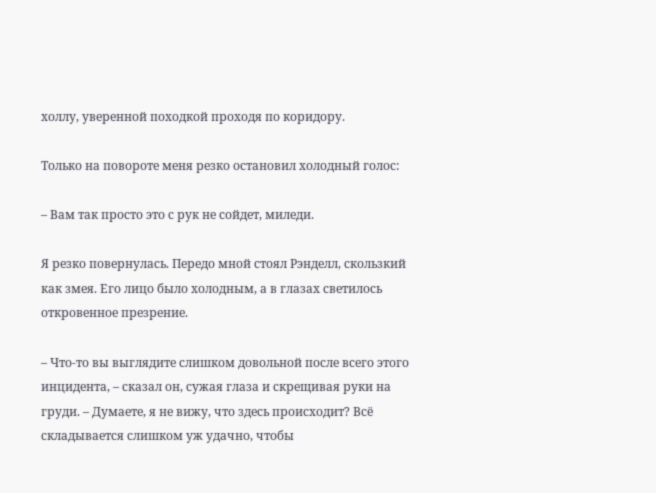холлу, уверенной походкой проходя по коридору.

Только на повороте меня резко остановил холодный голос:

– Вам так просто это с рук не сойдет, миледи.

Я резко повернулась. Передо мной стоял Рэнделл, скользкий как змея. Его лицо было холодным, а в глазах светилось откровенное презрение.

– Что-то вы выглядите слишком довольной после всего этого инцидента, – сказал он, сужая глаза и скрещивая руки на груди. – Думаете, я не вижу, что здесь происходит? Всё складывается слишком уж удачно, чтобы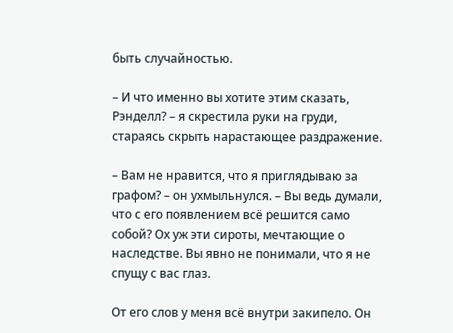быть случайностью.

– И что именно вы хотите этим сказать, Рэнделл? – я скрестила руки на груди, стараясь скрыть нарастающее раздражение.

– Вам не нравится, что я приглядываю за графом? – он ухмыльнулся. – Вы ведь думали, что с его появлением всё решится само собой? Ох уж эти сироты, мечтающие о наследстве. Вы явно не понимали, что я не спущу с вас глаз.

От его слов у меня всё внутри закипело. Он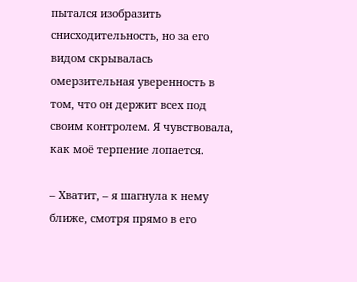пытался изобразить снисходительность, но за его видом скрывалась омерзительная уверенность в том, что он держит всех под своим контролем. Я чувствовала, как моё терпение лопается.

– Хватит, – я шагнула к нему ближе, смотря прямо в его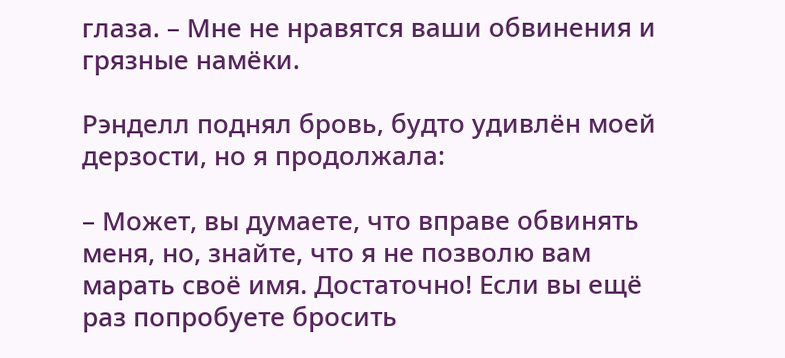глаза. – Мне не нравятся ваши обвинения и грязные намёки.

Рэнделл поднял бровь, будто удивлён моей дерзости, но я продолжала:

– Может, вы думаете, что вправе обвинять меня, но, знайте, что я не позволю вам марать своё имя. Достаточно! Если вы ещё раз попробуете бросить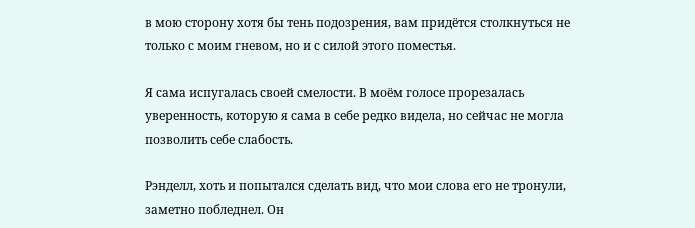в мою сторону хотя бы тень подозрения, вам придётся столкнуться не только с моим гневом, но и с силой этого поместья.

Я сама испугалась своей смелости. В моём голосе прорезалась уверенность, которую я сама в себе редко видела, но сейчас не могла позволить себе слабость.

Рэнделл, хоть и попытался сделать вид, что мои слова его не тронули, заметно побледнел. Он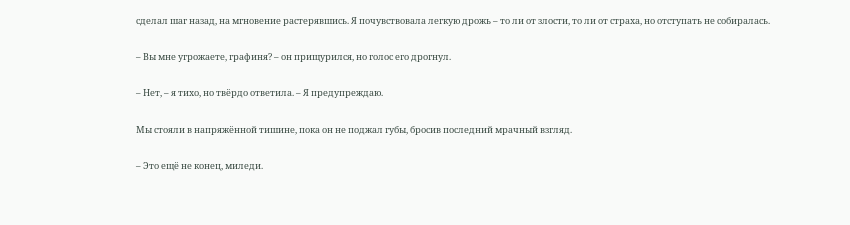сделал шаг назад, на мгновение растерявшись. Я почувствовала легкую дрожь – то ли от злости, то ли от страха, но отступать не собиралась.

– Вы мне угрожаете, графиня? – он прищурился, но голос его дрогнул.

– Нет, – я тихо, но твёрдо ответила. – Я предупреждаю.

Мы стояли в напряжённой тишине, пока он не поджал губы, бросив последний мрачный взгляд.

– Это ещё не конец, миледи.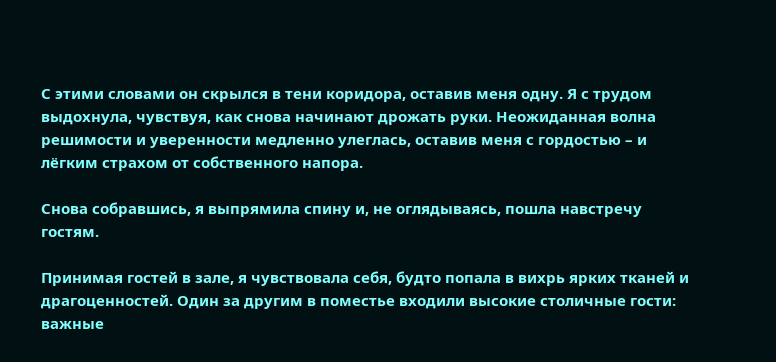С этими словами он скрылся в тени коридора, оставив меня одну. Я с трудом выдохнула, чувствуя, как снова начинают дрожать руки. Неожиданная волна решимости и уверенности медленно улеглась, оставив меня с гордостью – и лёгким страхом от собственного напора.

Снова собравшись, я выпрямила спину и, не оглядываясь, пошла навстречу гостям.

Принимая гостей в зале, я чувствовала себя, будто попала в вихрь ярких тканей и драгоценностей. Один за другим в поместье входили высокие столичные гости: важные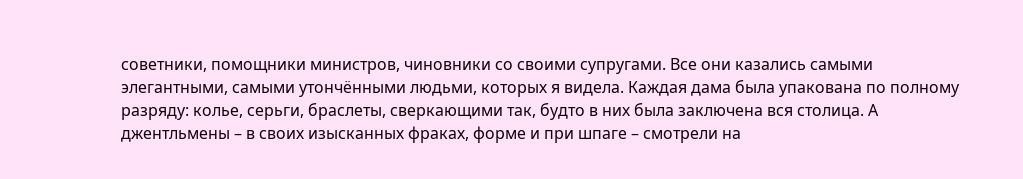советники, помощники министров, чиновники со своими супругами. Все они казались самыми элегантными, самыми утончёнными людьми, которых я видела. Каждая дама была упакована по полному разряду: колье, серьги, браслеты, сверкающими так, будто в них была заключена вся столица. А джентльмены – в своих изысканных фраках, форме и при шпаге – смотрели на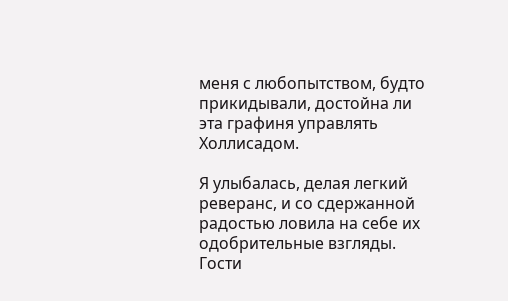меня с любопытством, будто прикидывали, достойна ли эта графиня управлять Холлисадом.

Я улыбалась, делая легкий реверанс, и со сдержанной радостью ловила на себе их одобрительные взгляды. Гости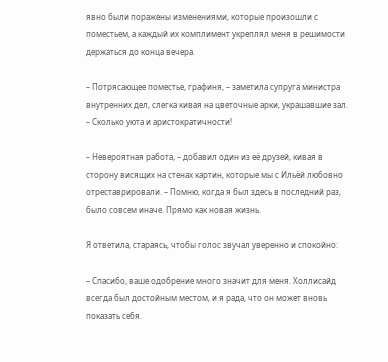явно были поражены изменениями, которые произошли с поместьем, а каждый их комплимент укреплял меня в решимости держаться до конца вечера.

– Потрясающее поместье, графиня, – заметила супруга министра внутренних дел, слегка кивая на цветочные арки, украшавшие зал. – Сколько уюта и аристократичности!

– Невероятная работа, – добавил один из её друзей, кивая в сторону висящих на стенах картин, которые мы с Ильёй любовно отреставрировали. – Помню, когда я был здесь в последний раз, было совсем иначе. Прямо как новая жизнь.

Я ответила, стараясь, чтобы голос звучал уверенно и спокойно:

– Спасибо, ваше одобрение много значит для меня. Холлисайд всегда был достойным местом, и я рада, что он может вновь показать себя.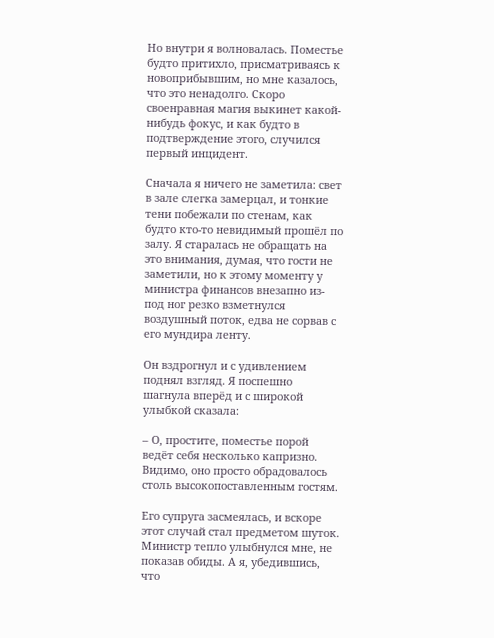Но внутри я волновалась. Поместье будто притихло, присматриваясь к новоприбывшим, но мне казалось, что это ненадолго. Скоро своенравная магия выкинет какой-нибудь фокус, и как будто в подтверждение этого, случился первый инцидент.

Сначала я ничего не заметила: свет в зале слегка замерцал, и тонкие тени побежали по стенам, как будто кто-то невидимый прошёл по залу. Я старалась не обращать на это внимания, думая, что гости не заметили, но к этому моменту у министра финансов внезапно из-под ног резко взметнулся воздушный поток, едва не сорвав с его мундира ленту.

Он вздрогнул и с удивлением поднял взгляд. Я поспешно шагнула вперёд и с широкой улыбкой сказала:

– О, простите, поместье порой ведёт себя несколько капризно. Видимо, оно просто обрадовалось столь высокопоставленным гостям.

Его супруга засмеялась, и вскоре этот случай стал предметом шуток. Министр тепло улыбнулся мне, не показав обиды. А я, убедившись, что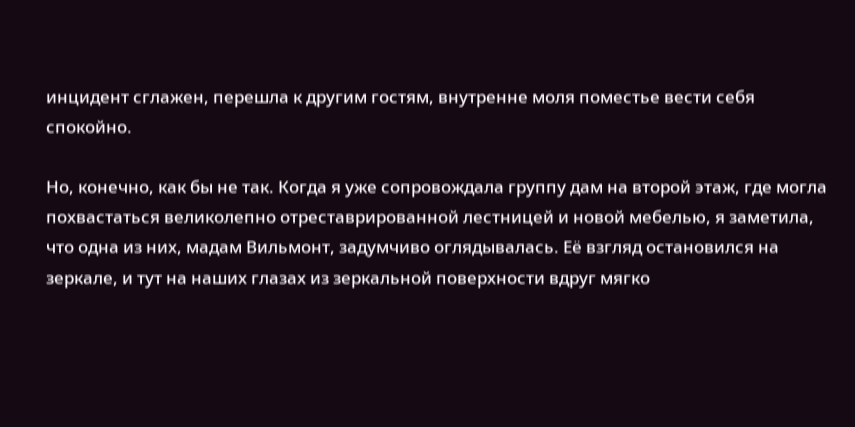инцидент сглажен, перешла к другим гостям, внутренне моля поместье вести себя спокойно.

Но, конечно, как бы не так. Когда я уже сопровождала группу дам на второй этаж, где могла похвастаться великолепно отреставрированной лестницей и новой мебелью, я заметила, что одна из них, мадам Вильмонт, задумчиво оглядывалась. Её взгляд остановился на зеркале, и тут на наших глазах из зеркальной поверхности вдруг мягко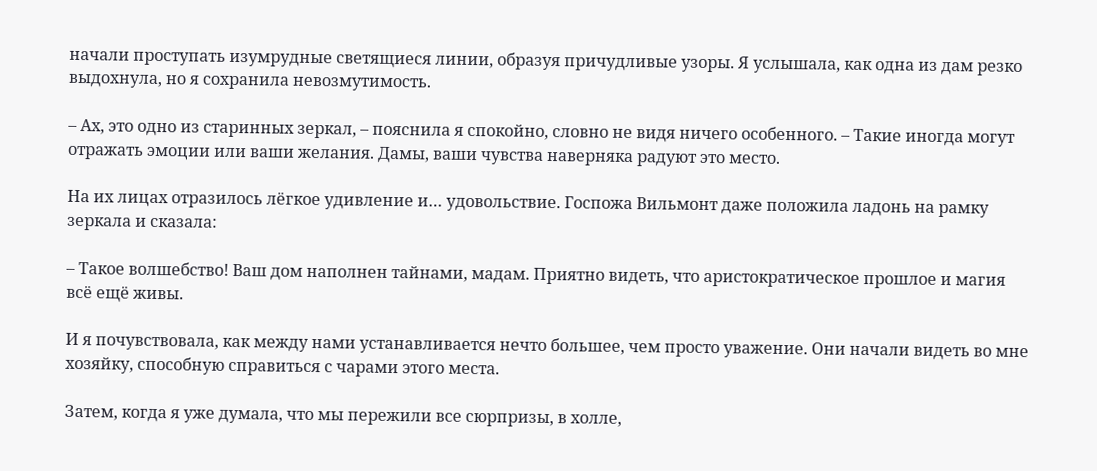начали проступать изумрудные светящиеся линии, образуя причудливые узоры. Я услышала, как одна из дам резко выдохнула, но я сохранила невозмутимость.

– Ах, это одно из старинных зеркал, – пояснила я спокойно, словно не видя ничего особенного. – Такие иногда могут отражать эмоции или ваши желания. Дамы, ваши чувства наверняка радуют это место.

На их лицах отразилось лёгкое удивление и… удовольствие. Госпожа Вильмонт даже положила ладонь на рамку зеркала и сказала:

– Такое волшебство! Ваш дом наполнен тайнами, мадам. Приятно видеть, что аристократическое прошлое и магия всё ещё живы.

И я почувствовала, как между нами устанавливается нечто большее, чем просто уважение. Они начали видеть во мне хозяйку, способную справиться с чарами этого места.

Затем, когда я уже думала, что мы пережили все сюрпризы, в холле,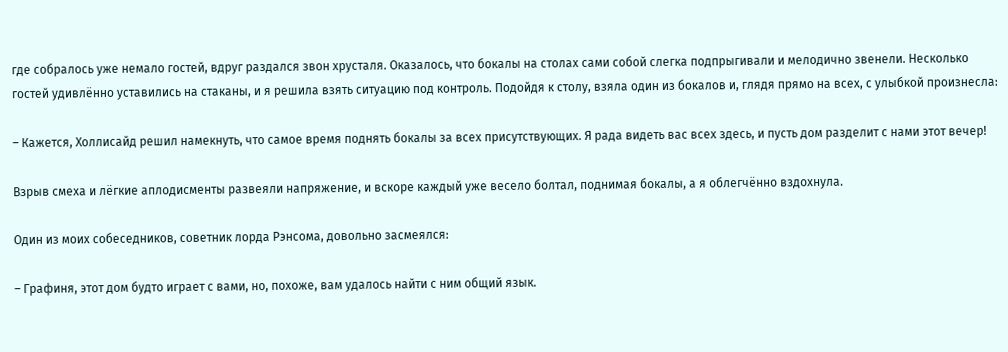где собралось уже немало гостей, вдруг раздался звон хрусталя. Оказалось, что бокалы на столах сами собой слегка подпрыгивали и мелодично звенели. Несколько гостей удивлённо уставились на стаканы, и я решила взять ситуацию под контроль. Подойдя к столу, взяла один из бокалов и, глядя прямо на всех, с улыбкой произнесла:

– Кажется, Холлисайд решил намекнуть, что самое время поднять бокалы за всех присутствующих. Я рада видеть вас всех здесь, и пусть дом разделит с нами этот вечер!

Взрыв смеха и лёгкие аплодисменты развеяли напряжение, и вскоре каждый уже весело болтал, поднимая бокалы, а я облегчённо вздохнула.

Один из моих собеседников, советник лорда Рэнсома, довольно засмеялся:

– Графиня, этот дом будто играет с вами, но, похоже, вам удалось найти с ним общий язык.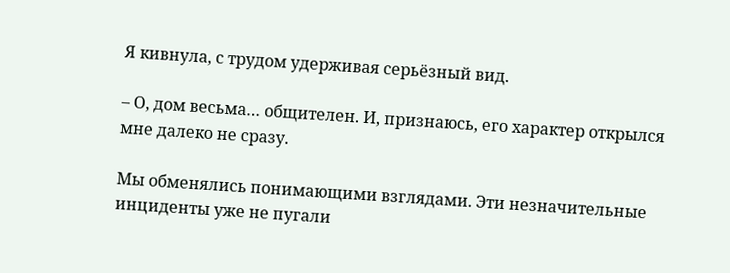Я кивнула, с трудом удерживая серьёзный вид.

– О, дом весьма… общителен. И, признаюсь, его характер открылся мне далеко не сразу.

Мы обменялись понимающими взглядами. Эти незначительные инциденты уже не пугали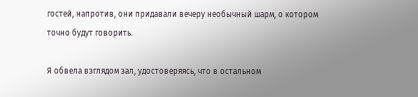гостей, напротив, они придавали вечеру необычный шарм, о котором точно будут говорить.

Я обвела взглядом зал, удостоверяясь, что в остальном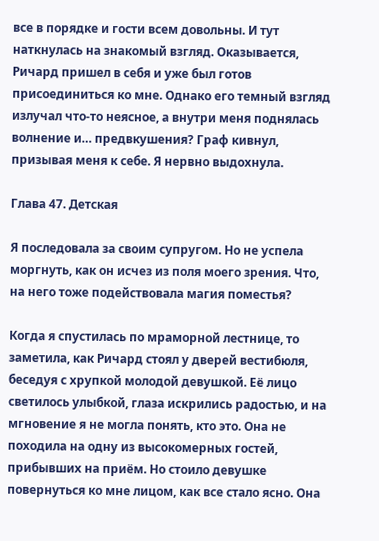все в порядке и гости всем довольны. И тут наткнулась на знакомый взгляд. Оказывается, Ричард пришел в себя и уже был готов присоединиться ко мне. Однако его темный взгляд излучал что-то неясное, а внутри меня поднялась волнение и… предвкушения? Граф кивнул, призывая меня к себе. Я нервно выдохнула.

Глава 47. Детская

Я последовала за своим супругом. Но не успела моргнуть, как он исчез из поля моего зрения. Что, на него тоже подействовала магия поместья?

Когда я спустилась по мраморной лестнице, то заметила, как Ричард стоял у дверей вестибюля, беседуя с хрупкой молодой девушкой. Её лицо светилось улыбкой, глаза искрились радостью, и на мгновение я не могла понять, кто это. Она не походила на одну из высокомерных гостей, прибывших на приём. Но стоило девушке повернуться ко мне лицом, как все стало ясно. Она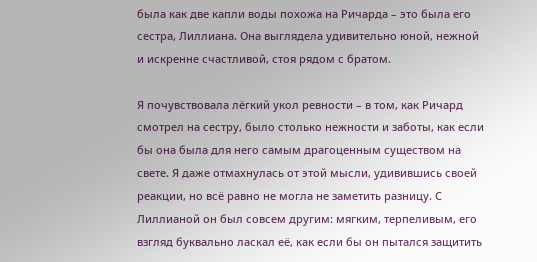была как две капли воды похожа на Ричарда – это была его сестра, Лиллиана. Она выглядела удивительно юной, нежной и искренне счастливой, стоя рядом с братом.

Я почувствовала лёгкий укол ревности – в том, как Ричард смотрел на сестру, было столько нежности и заботы, как если бы она была для него самым драгоценным существом на свете. Я даже отмахнулась от этой мысли, удивившись своей реакции, но всё равно не могла не заметить разницу. С Лиллианой он был совсем другим: мягким, терпеливым, его взгляд буквально ласкал её, как если бы он пытался защитить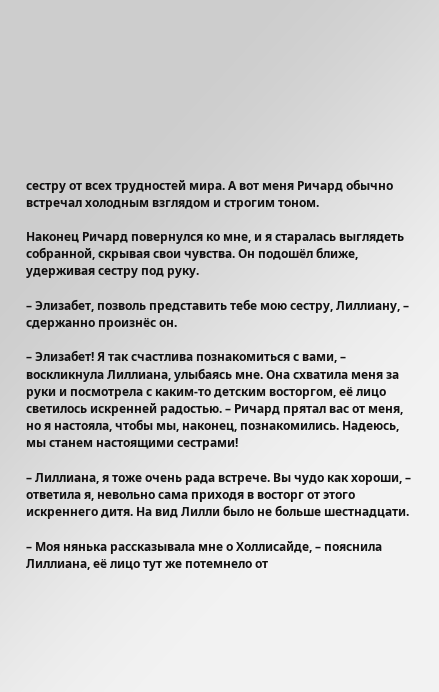сестру от всех трудностей мира. А вот меня Ричард обычно встречал холодным взглядом и строгим тоном.

Наконец Ричард повернулся ко мне, и я старалась выглядеть собранной, скрывая свои чувства. Он подошёл ближе, удерживая сестру под руку.

– Элизабет, позволь представить тебе мою сестру, Лиллиану, – сдержанно произнёс он.

– Элизабет! Я так счастлива познакомиться с вами, – воскликнула Лиллиана, улыбаясь мне. Она схватила меня за руки и посмотрела с каким-то детским восторгом, её лицо светилось искренней радостью. – Ричард прятал вас от меня, но я настояла, чтобы мы, наконец, познакомились. Надеюсь, мы станем настоящими сестрами!

– Лиллиана, я тоже очень рада встрече. Вы чудо как хороши, – ответила я, невольно сама приходя в восторг от этого искреннего дитя. На вид Лилли было не больше шестнадцати.

– Моя нянька рассказывала мне о Холлисайде, – пояснила Лиллиана, её лицо тут же потемнело от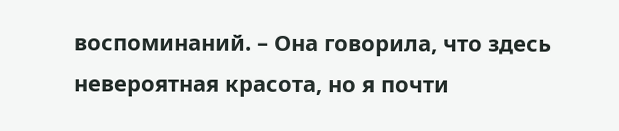воспоминаний. – Она говорила, что здесь невероятная красота, но я почти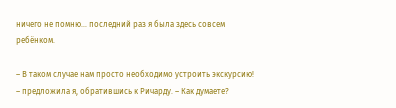ничего не помню… последний раз я была здесь совсем ребёнком.

– В таком случае нам просто необходимо устроить экскурсию! – предложила я, обратившись к Ричарду. – Как думаете?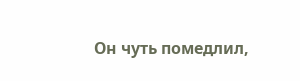Он чуть помедлил,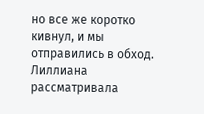но все же коротко кивнул, и мы отправились в обход. Лиллиана рассматривала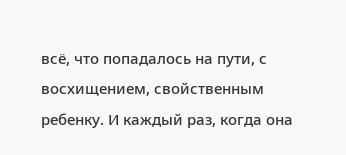всё, что попадалось на пути, с восхищением, свойственным ребенку. И каждый раз, когда она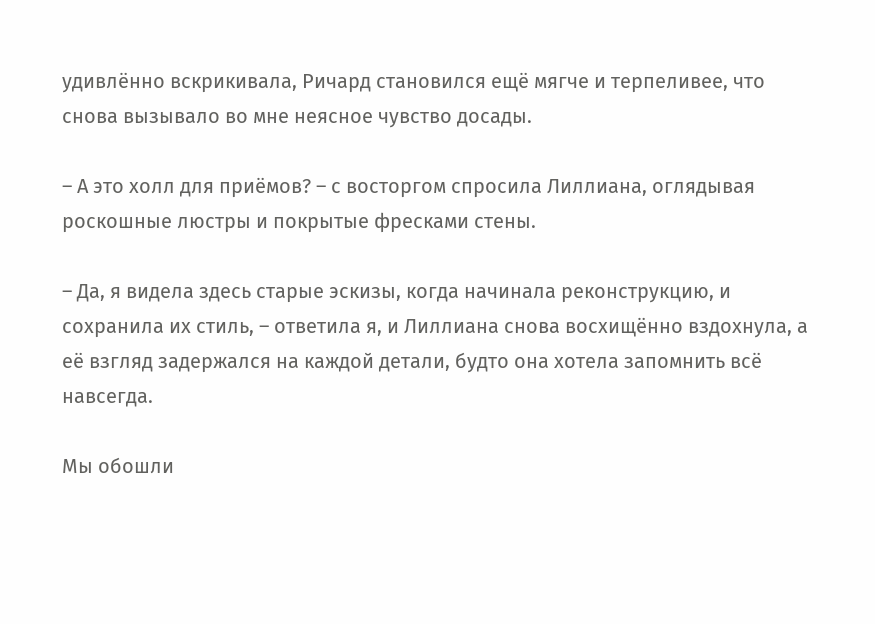удивлённо вскрикивала, Ричард становился ещё мягче и терпеливее, что снова вызывало во мне неясное чувство досады.

– А это холл для приёмов? – с восторгом спросила Лиллиана, оглядывая роскошные люстры и покрытые фресками стены.

– Да, я видела здесь старые эскизы, когда начинала реконструкцию, и сохранила их стиль, – ответила я, и Лиллиана снова восхищённо вздохнула, а её взгляд задержался на каждой детали, будто она хотела запомнить всё навсегда.

Мы обошли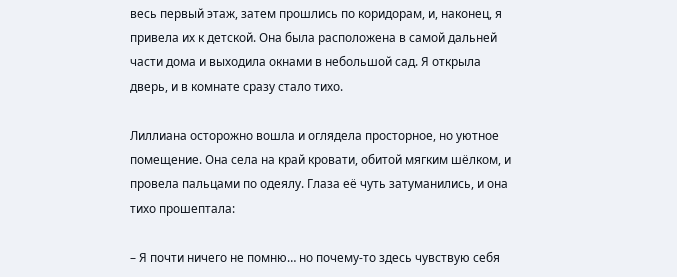весь первый этаж, затем прошлись по коридорам, и, наконец, я привела их к детской. Она была расположена в самой дальней части дома и выходила окнами в небольшой сад. Я открыла дверь, и в комнате сразу стало тихо.

Лиллиана осторожно вошла и оглядела просторное, но уютное помещение. Она села на край кровати, обитой мягким шёлком, и провела пальцами по одеялу. Глаза её чуть затуманились, и она тихо прошептала:

– Я почти ничего не помню… но почему-то здесь чувствую себя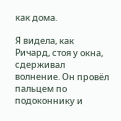как дома.

Я видела, как Ричард, стоя у окна, сдерживал волнение. Он провёл пальцем по подоконнику и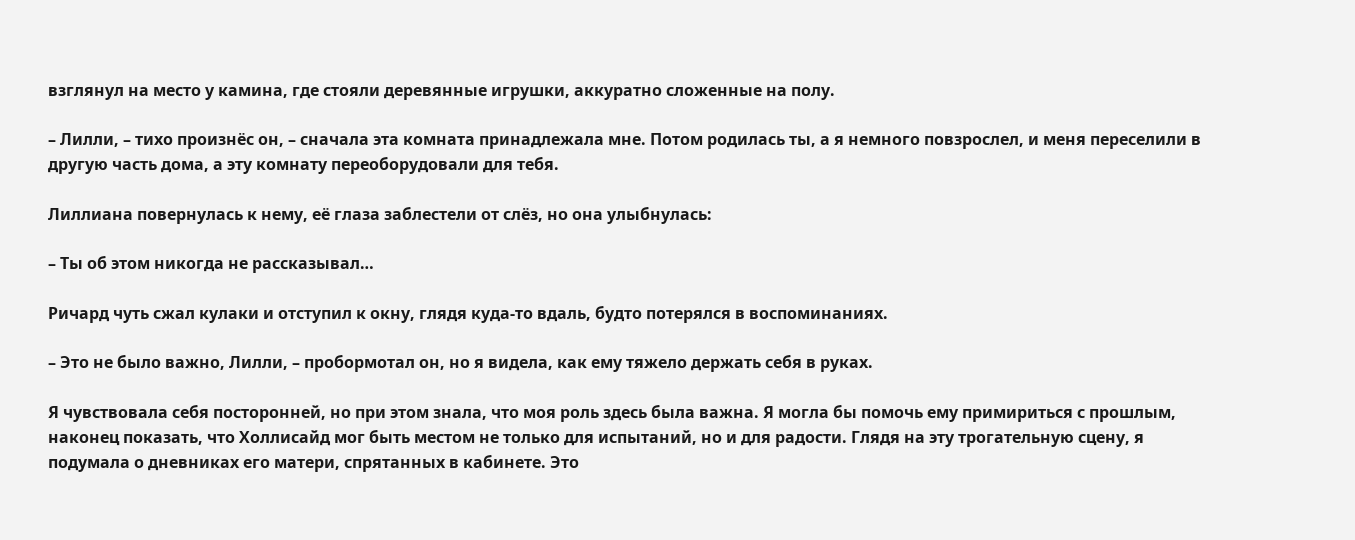взглянул на место у камина, где стояли деревянные игрушки, аккуратно сложенные на полу.

– Лилли, – тихо произнёс он, – сначала эта комната принадлежала мне. Потом родилась ты, а я немного повзрослел, и меня переселили в другую часть дома, а эту комнату переоборудовали для тебя.

Лиллиана повернулась к нему, её глаза заблестели от слёз, но она улыбнулась:

– Ты об этом никогда не рассказывал…

Ричард чуть сжал кулаки и отступил к окну, глядя куда-то вдаль, будто потерялся в воспоминаниях.

– Это не было важно, Лилли, – пробормотал он, но я видела, как ему тяжело держать себя в руках.

Я чувствовала себя посторонней, но при этом знала, что моя роль здесь была важна. Я могла бы помочь ему примириться с прошлым, наконец показать, что Холлисайд мог быть местом не только для испытаний, но и для радости. Глядя на эту трогательную сцену, я подумала о дневниках его матери, спрятанных в кабинете. Это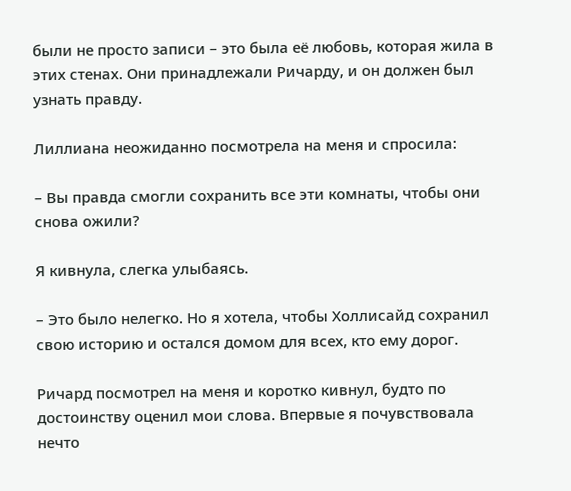были не просто записи – это была её любовь, которая жила в этих стенах. Они принадлежали Ричарду, и он должен был узнать правду.

Лиллиана неожиданно посмотрела на меня и спросила:

– Вы правда смогли сохранить все эти комнаты, чтобы они снова ожили?

Я кивнула, слегка улыбаясь.

– Это было нелегко. Но я хотела, чтобы Холлисайд сохранил свою историю и остался домом для всех, кто ему дорог.

Ричард посмотрел на меня и коротко кивнул, будто по достоинству оценил мои слова. Впервые я почувствовала нечто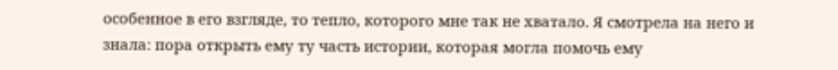особенное в его взгляде, то тепло, которого мне так не хватало. Я смотрела на него и знала: пора открыть ему ту часть истории, которая могла помочь ему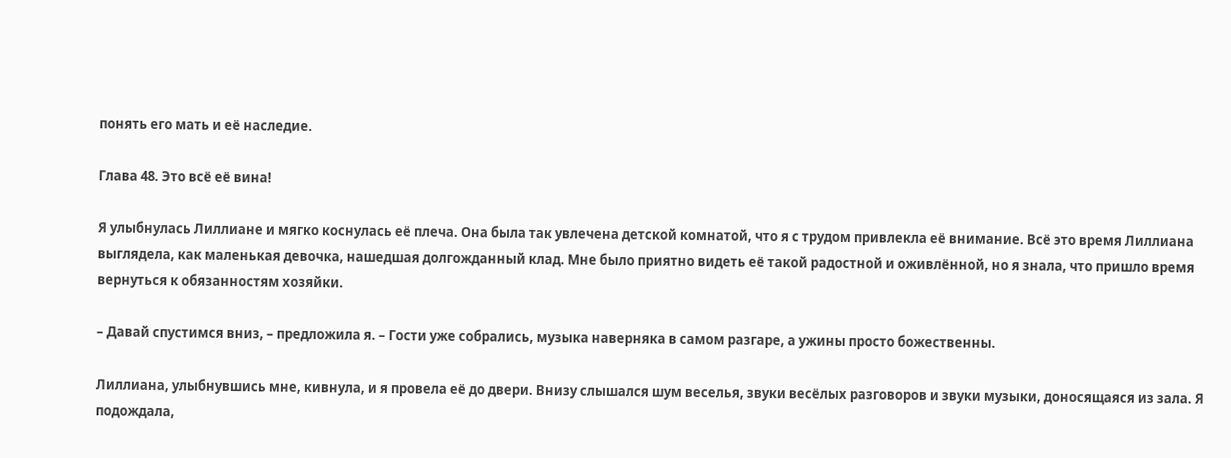понять его мать и её наследие.

Глава 48. Это всё её вина!

Я улыбнулась Лиллиане и мягко коснулась её плеча. Она была так увлечена детской комнатой, что я с трудом привлекла её внимание. Всё это время Лиллиана выглядела, как маленькая девочка, нашедшая долгожданный клад. Мне было приятно видеть её такой радостной и оживлённой, но я знала, что пришло время вернуться к обязанностям хозяйки.

– Давай спустимся вниз, – предложила я. – Гости уже собрались, музыка наверняка в самом разгаре, а ужины просто божественны.

Лиллиана, улыбнувшись мне, кивнула, и я провела её до двери. Внизу слышался шум веселья, звуки весёлых разговоров и звуки музыки, доносящаяся из зала. Я подождала,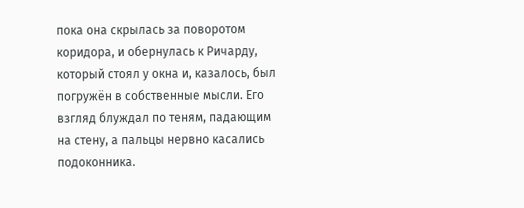пока она скрылась за поворотом коридора, и обернулась к Ричарду, который стоял у окна и, казалось, был погружён в собственные мысли. Его взгляд блуждал по теням, падающим на стену, а пальцы нервно касались подоконника.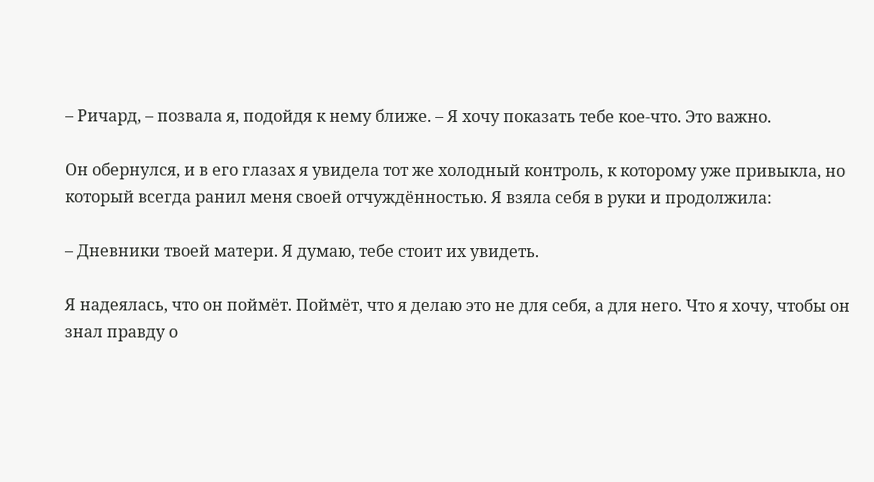– Ричард, – позвала я, подойдя к нему ближе. – Я хочу показать тебе кое-что. Это важно.

Он обернулся, и в его глазах я увидела тот же холодный контроль, к которому уже привыкла, но который всегда ранил меня своей отчуждённостью. Я взяла себя в руки и продолжила:

– Дневники твоей матери. Я думаю, тебе стоит их увидеть.

Я надеялась, что он поймёт. Поймёт, что я делаю это не для себя, а для него. Что я хочу, чтобы он знал правду о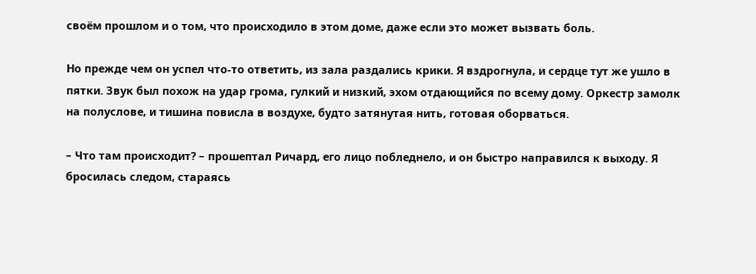своём прошлом и о том, что происходило в этом доме, даже если это может вызвать боль.

Но прежде чем он успел что-то ответить, из зала раздались крики. Я вздрогнула, и сердце тут же ушло в пятки. Звук был похож на удар грома, гулкий и низкий, эхом отдающийся по всему дому. Оркестр замолк на полуслове, и тишина повисла в воздухе, будто затянутая нить, готовая оборваться.

– Что там происходит? – прошептал Ричард, его лицо побледнело, и он быстро направился к выходу. Я бросилась следом, стараясь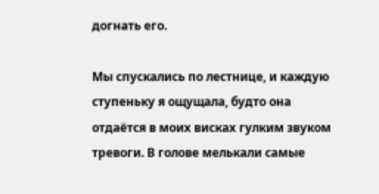догнать его.

Мы спускались по лестнице, и каждую ступеньку я ощущала, будто она отдаётся в моих висках гулким звуком тревоги. В голове мелькали самые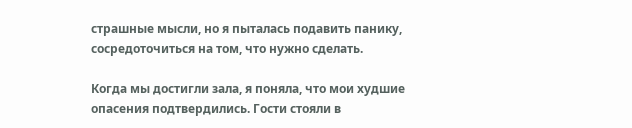страшные мысли, но я пыталась подавить панику, сосредоточиться на том, что нужно сделать.

Когда мы достигли зала, я поняла, что мои худшие опасения подтвердились. Гости стояли в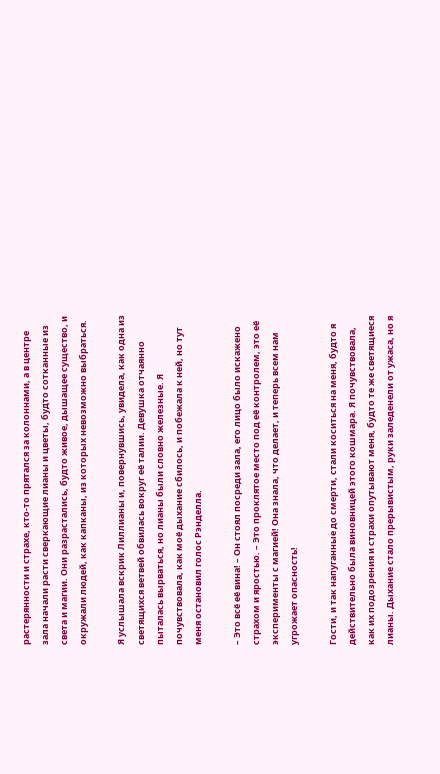растерянности и страхе, кто-то прятался за колоннами, а в центре зала начали расти сверкающие лианы и цветы, будто сотканные из света и магии. Они разрастались, будто живое, дышащее существо, и окружали людей, как капканы, из которых невозможно выбраться.

Я услышала вскрик Лиллианы и, повернувшись, увидела, как одна из светящихся ветвей обвилась вокруг её талии. Девушка отчаянно пыталась вырваться, но лианы были словно железные. Я почувствовала, как моё дыхание сбилось, и побежала к ней, но тут меня остановил голос Рэнделла.

– Это всё её вина! – Он стоял посреди зала, его лицо было искажено страхом и яростью. – Это проклятое место под её контролем, это её эксперименты с магией! Она знала, что делает, и теперь всем нам угрожает опасность!

Гости, и так напуганные до смерти, стали коситься на меня, будто я действительно была виновницей этого кошмара. Я почувствовала, как их подозрения и страхи опутывают меня, будто те же светящиеся лианы. Дыхание стало прерывистым, руки заледенели от ужаса, но я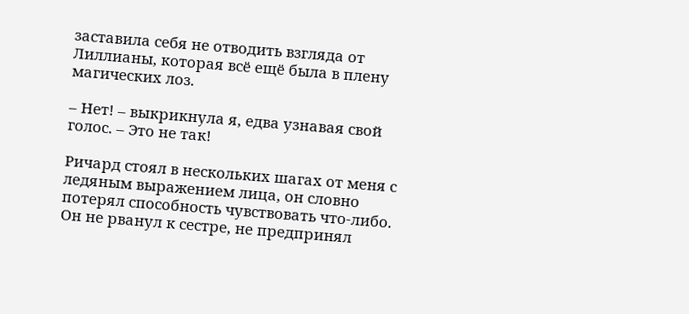заставила себя не отводить взгляда от Лиллианы, которая всё ещё была в плену магических лоз.

– Нет! – выкрикнула я, едва узнавая свой голос. – Это не так!

Ричард стоял в нескольких шагах от меня с ледяным выражением лица, он словно потерял способность чувствовать что-либо. Он не рванул к сестре, не предпринял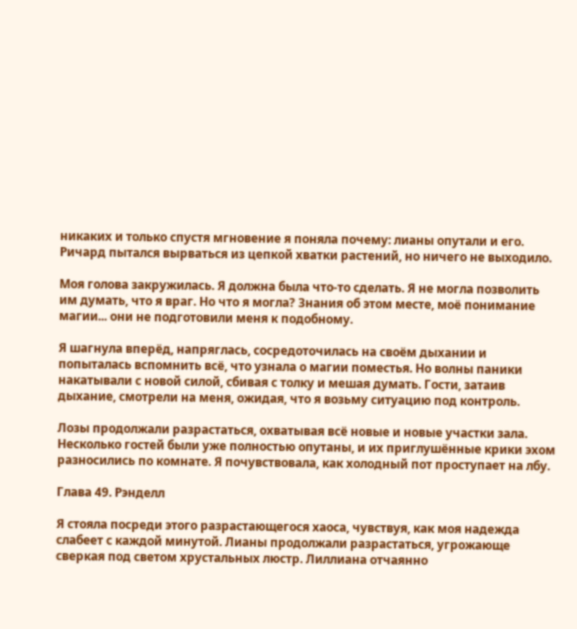никаких и только спустя мгновение я поняла почему: лианы опутали и его. Ричард пытался вырваться из цепкой хватки растений, но ничего не выходило.

Моя голова закружилась. Я должна была что-то сделать. Я не могла позволить им думать, что я враг. Но что я могла? Знания об этом месте, моё понимание магии... они не подготовили меня к подобному.

Я шагнула вперёд, напряглась, сосредоточилась на своём дыхании и попыталась вспомнить всё, что узнала о магии поместья. Но волны паники накатывали с новой силой, сбивая с толку и мешая думать. Гости, затаив дыхание, смотрели на меня, ожидая, что я возьму ситуацию под контроль.

Лозы продолжали разрастаться, охватывая всё новые и новые участки зала. Несколько гостей были уже полностью опутаны, и их приглушённые крики эхом разносились по комнате. Я почувствовала, как холодный пот проступает на лбу.

Глава 49. Рэнделл

Я стояла посреди этого разрастающегося хаоса, чувствуя, как моя надежда слабеет с каждой минутой. Лианы продолжали разрастаться, угрожающе сверкая под светом хрустальных люстр. Лиллиана отчаянно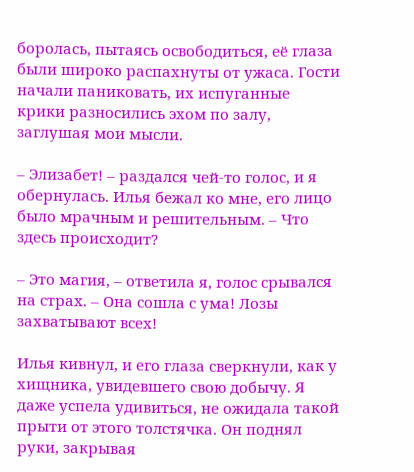боролась, пытаясь освободиться, её глаза были широко распахнуты от ужаса. Гости начали паниковать, их испуганные крики разносились эхом по залу, заглушая мои мысли.

– Элизабет! – раздался чей-то голос, и я обернулась. Илья бежал ко мне, его лицо было мрачным и решительным. – Что здесь происходит?

– Это магия, – ответила я, голос срывался на страх. – Она сошла с ума! Лозы захватывают всех!

Илья кивнул, и его глаза сверкнули, как у хищника, увидевшего свою добычу. Я даже успела удивиться, не ожидала такой прыти от этого толстячка. Он поднял руки, закрывая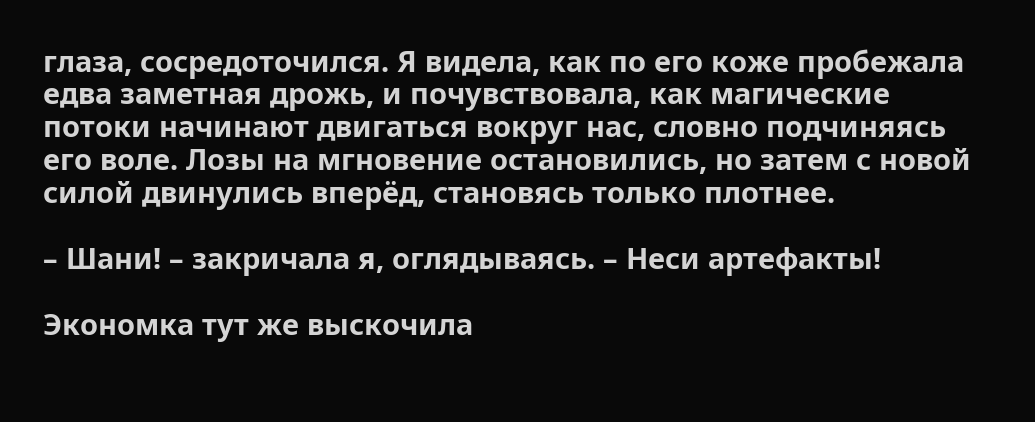глаза, сосредоточился. Я видела, как по его коже пробежала едва заметная дрожь, и почувствовала, как магические потоки начинают двигаться вокруг нас, словно подчиняясь его воле. Лозы на мгновение остановились, но затем с новой силой двинулись вперёд, становясь только плотнее.

– Шани! – закричала я, оглядываясь. – Неси артефакты!

Экономка тут же выскочила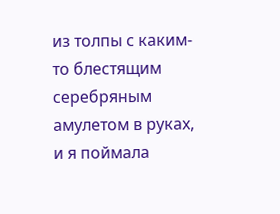из толпы с каким-то блестящим серебряным амулетом в руках, и я поймала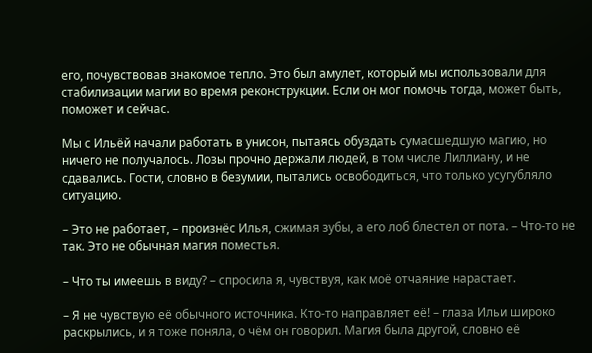его, почувствовав знакомое тепло. Это был амулет, который мы использовали для стабилизации магии во время реконструкции. Если он мог помочь тогда, может быть, поможет и сейчас.

Мы с Ильёй начали работать в унисон, пытаясь обуздать сумасшедшую магию, но ничего не получалось. Лозы прочно держали людей, в том числе Лиллиану, и не сдавались. Гости, словно в безумии, пытались освободиться, что только усугубляло ситуацию.

– Это не работает, – произнёс Илья, сжимая зубы, а его лоб блестел от пота. – Что-то не так. Это не обычная магия поместья.

– Что ты имеешь в виду? – спросила я, чувствуя, как моё отчаяние нарастает.

– Я не чувствую её обычного источника. Кто-то направляет её! – глаза Ильи широко раскрылись, и я тоже поняла, о чём он говорил. Магия была другой, словно её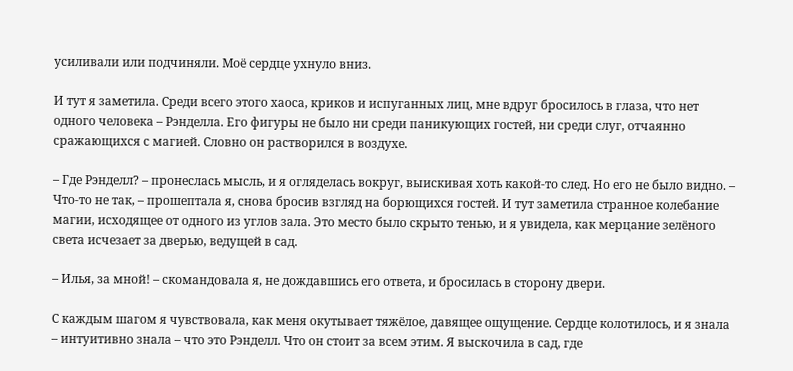усиливали или подчиняли. Моё сердце ухнуло вниз.

И тут я заметила. Среди всего этого хаоса, криков и испуганных лиц, мне вдруг бросилось в глаза, что нет одного человека – Рэнделла. Его фигуры не было ни среди паникующих гостей, ни среди слуг, отчаянно сражающихся с магией. Словно он растворился в воздухе.

– Где Рэнделл? – пронеслась мысль, и я огляделась вокруг, выискивая хоть какой-то след. Но его не было видно. – Что-то не так, – прошептала я, снова бросив взгляд на борющихся гостей. И тут заметила странное колебание магии, исходящее от одного из углов зала. Это место было скрыто тенью, и я увидела, как мерцание зелёного света исчезает за дверью, ведущей в сад.

– Илья, за мной! – скомандовала я, не дождавшись его ответа, и бросилась в сторону двери.

С каждым шагом я чувствовала, как меня окутывает тяжёлое, давящее ощущение. Сердце колотилось, и я знала – интуитивно знала – что это Рэнделл. Что он стоит за всем этим. Я выскочила в сад, где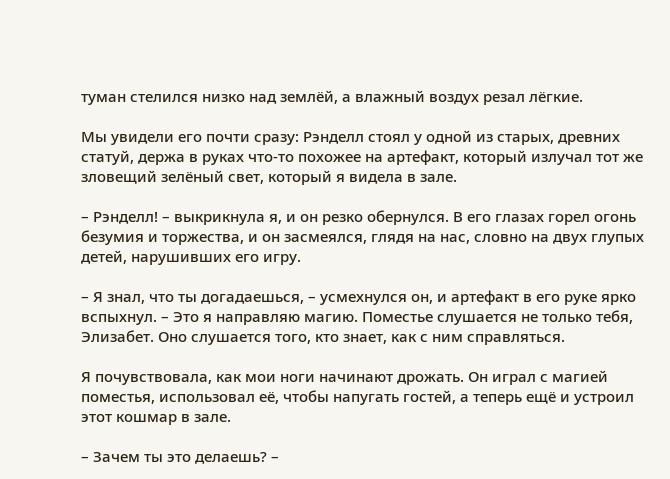туман стелился низко над землёй, а влажный воздух резал лёгкие.

Мы увидели его почти сразу: Рэнделл стоял у одной из старых, древних статуй, держа в руках что-то похожее на артефакт, который излучал тот же зловещий зелёный свет, который я видела в зале.

– Рэнделл! – выкрикнула я, и он резко обернулся. В его глазах горел огонь безумия и торжества, и он засмеялся, глядя на нас, словно на двух глупых детей, нарушивших его игру.

– Я знал, что ты догадаешься, – усмехнулся он, и артефакт в его руке ярко вспыхнул. – Это я направляю магию. Поместье слушается не только тебя, Элизабет. Оно слушается того, кто знает, как с ним справляться.

Я почувствовала, как мои ноги начинают дрожать. Он играл с магией поместья, использовал её, чтобы напугать гостей, а теперь ещё и устроил этот кошмар в зале.

– Зачем ты это делаешь? –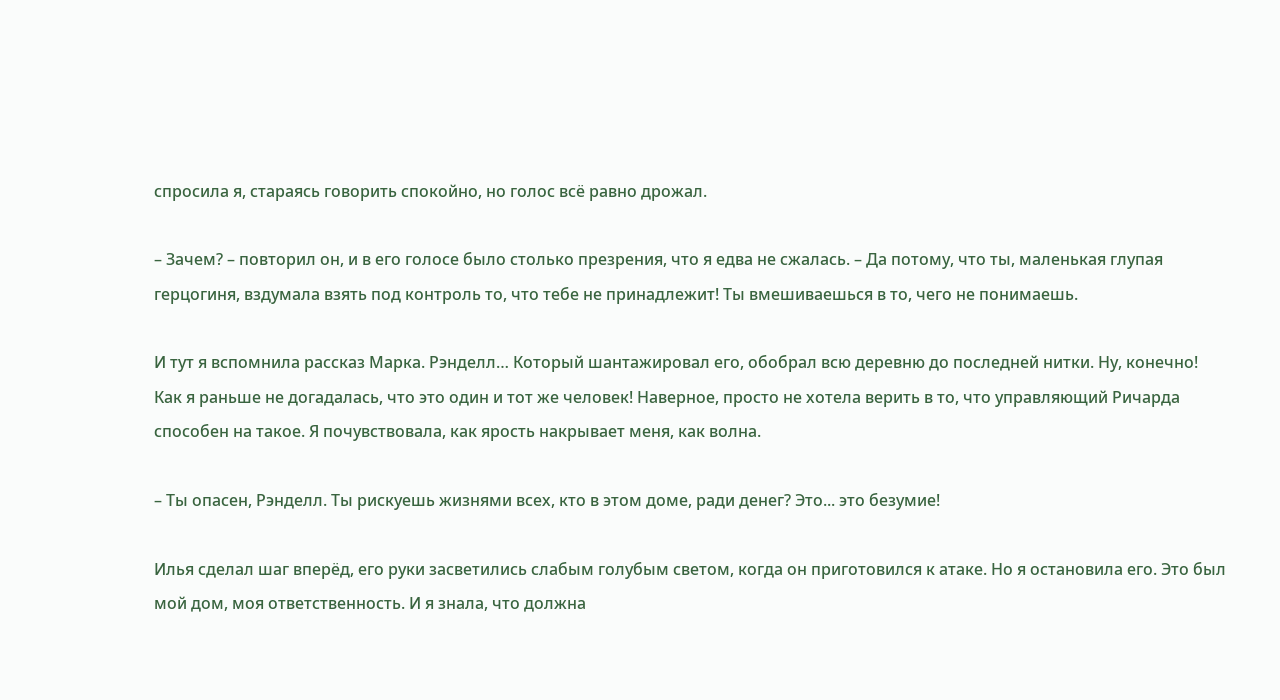спросила я, стараясь говорить спокойно, но голос всё равно дрожал.

– Зачем? – повторил он, и в его голосе было столько презрения, что я едва не сжалась. – Да потому, что ты, маленькая глупая герцогиня, вздумала взять под контроль то, что тебе не принадлежит! Ты вмешиваешься в то, чего не понимаешь.

И тут я вспомнила рассказ Марка. Рэнделл… Который шантажировал его, обобрал всю деревню до последней нитки. Ну, конечно! Как я раньше не догадалась, что это один и тот же человек! Наверное, просто не хотела верить в то, что управляющий Ричарда способен на такое. Я почувствовала, как ярость накрывает меня, как волна.

– Ты опасен, Рэнделл. Ты рискуешь жизнями всех, кто в этом доме, ради денег? Это... это безумие!

Илья сделал шаг вперёд, его руки засветились слабым голубым светом, когда он приготовился к атаке. Но я остановила его. Это был мой дом, моя ответственность. И я знала, что должна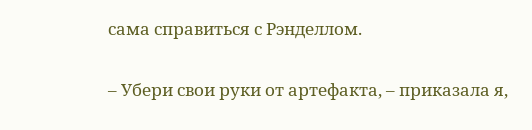сама справиться с Рэнделлом.

– Убери свои руки от артефакта, – приказала я,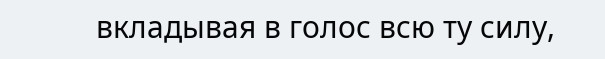вкладывая в голос всю ту силу,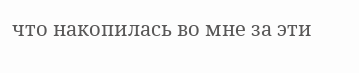что накопилась во мне за эти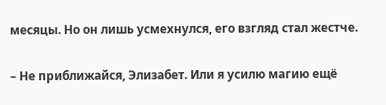месяцы. Но он лишь усмехнулся, его взгляд стал жестче.

– Не приближайся, Элизабет. Или я усилю магию ещё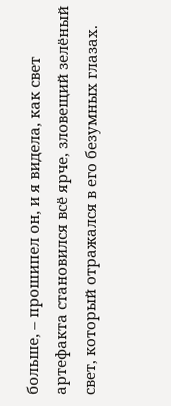больше, – прошипел он, и я видела, как свет артефакта становился всё ярче, зловещий зелёный свет, который отражался в его безумных глазах.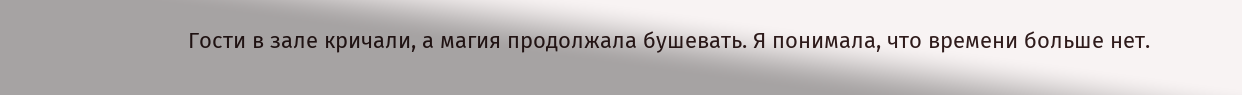Гости в зале кричали, а магия продолжала бушевать. Я понимала, что времени больше нет.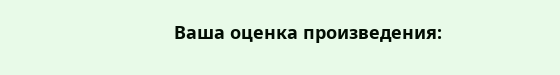Ваша оценка произведения: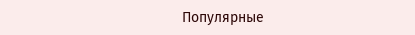Популярные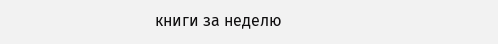книги за неделю